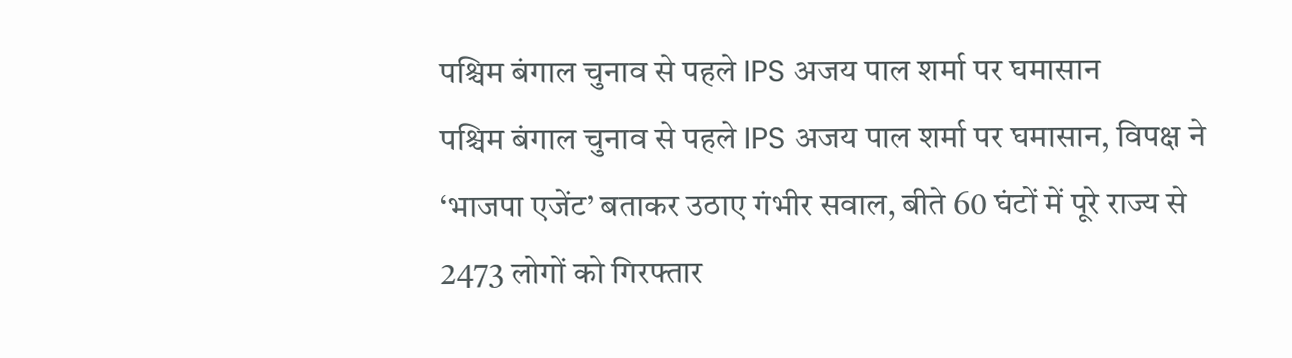पश्चिम बंगाल चुनाव से पहले IPS अजय पाल शर्मा पर घमासान
पश्चिम बंगाल चुनाव से पहले IPS अजय पाल शर्मा पर घमासान, विपक्ष ने ‘भाजपा एजेंट’ बताकर उठाए गंभीर सवाल, बीते 60 घंटों में पूरे राज्य से 2473 लोगों को गिरफ्तार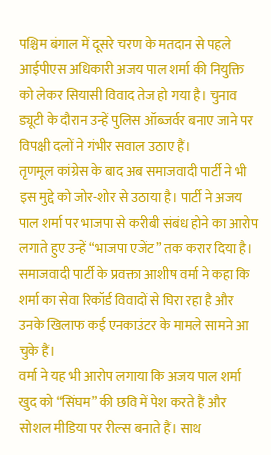पश्चिम बंगाल में दूसरे चरण के मतदान से पहले आईपीएस अधिकारी अजय पाल शर्मा की नियुक्ति को लेकर सियासी विवाद तेज हो गया है। चुनाव ड्यूटी के दौरान उन्हें पुलिस ऑब्जर्वर बनाए जाने पर विपक्षी दलों ने गंभीर सवाल उठाए हैं।
तृणमूल कांग्रेस के बाद अब समाजवादी पार्टी ने भी इस मुद्दे को जोर-शोर से उठाया है। पार्टी ने अजय पाल शर्मा पर भाजपा से करीबी संबंध होने का आरोप लगाते हुए उन्हें “भाजपा एजेंट” तक करार दिया है। समाजवादी पार्टी के प्रवक्ता आशीष वर्मा ने कहा कि शर्मा का सेवा रिकॉर्ड विवादों से घिरा रहा है और उनके खिलाफ कई एनकाउंटर के मामले सामने आ चुके हैं।
वर्मा ने यह भी आरोप लगाया कि अजय पाल शर्मा खुद को “सिंघम” की छवि में पेश करते हैं और सोशल मीडिया पर रील्स बनाते हैं। साथ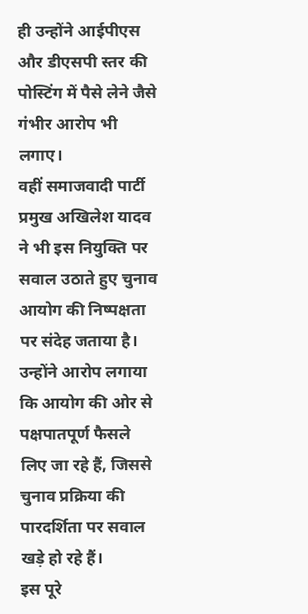ही उन्होंने आईपीएस और डीएसपी स्तर की पोस्टिंग में पैसे लेने जैसे गंभीर आरोप भी लगाए।
वहीं समाजवादी पार्टी प्रमुख अखिलेश यादव ने भी इस नियुक्ति पर सवाल उठाते हुए चुनाव आयोग की निष्पक्षता पर संदेह जताया है। उन्होंने आरोप लगाया कि आयोग की ओर से पक्षपातपूर्ण फैसले लिए जा रहे हैं, जिससे चुनाव प्रक्रिया की पारदर्शिता पर सवाल खड़े हो रहे हैं।
इस पूरे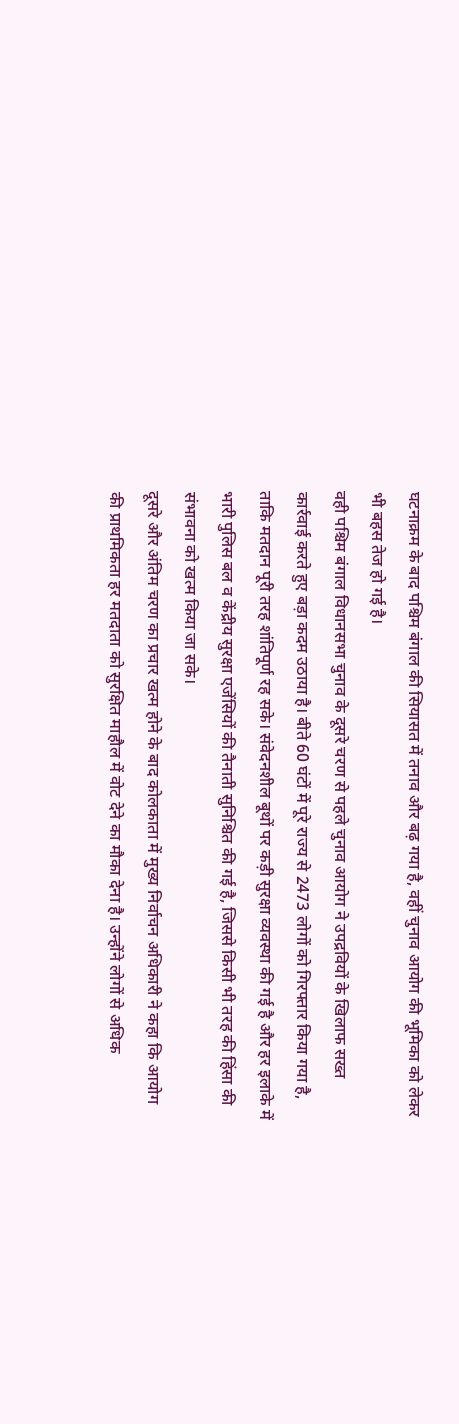घटनाक्रम के बाद पश्चिम बंगाल की सियासत में तनाव और बढ़ गया है, वहीं चुनाव आयोग की भूमिका को लेकर भी बहस तेज हो गई है।
वही पश्चिम बंगाल विधानसभा चुनाव के दूसरे चरण से पहले चुनाव आयोग ने उपद्रवियों के खिलाफ सख्त कार्रवाई करते हुए बड़ा कदम उठाया है। बीते 60 घंटों में पूरे राज्य से 2473 लोगों को गिरफ्तार किया गया है, ताकि मतदान पूरी तरह शांतिपूर्ण रह सके। संवेदनशील बूथों पर कड़ी सुरक्षा व्यवस्था की गई है और हर इलाके में भारी पुलिस बल व केंद्रीय सुरक्षा एजेंसियों की तैनाती सुनिश्चित की गई है, जिससे किसी भी तरह की हिंसा की संभावना को खत्म किया जा सके।
दूसरे और अंतिम चरण का प्रचार खत्म होने के बाद कोलकाता में मुख्य निर्वाचन अधिकारी ने कहा कि आयोग की प्राथमिकता हर मतदाता को सुरक्षित माहौल में वोट देने का मौका देना है। उन्होंने लोगों से अधिक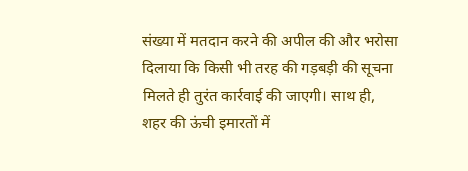संख्या में मतदान करने की अपील की और भरोसा दिलाया कि किसी भी तरह की गड़बड़ी की सूचना मिलते ही तुरंत कार्रवाई की जाएगी। साथ ही, शहर की ऊंची इमारतों में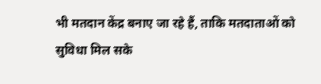भी मतदान केंद्र बनाए जा रहे हैं, ताकि मतदाताओं को सुविधा मिल सके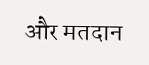और मतदान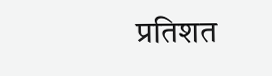प्रतिशत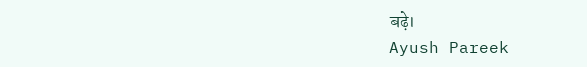बढ़े।
Ayush Pareek